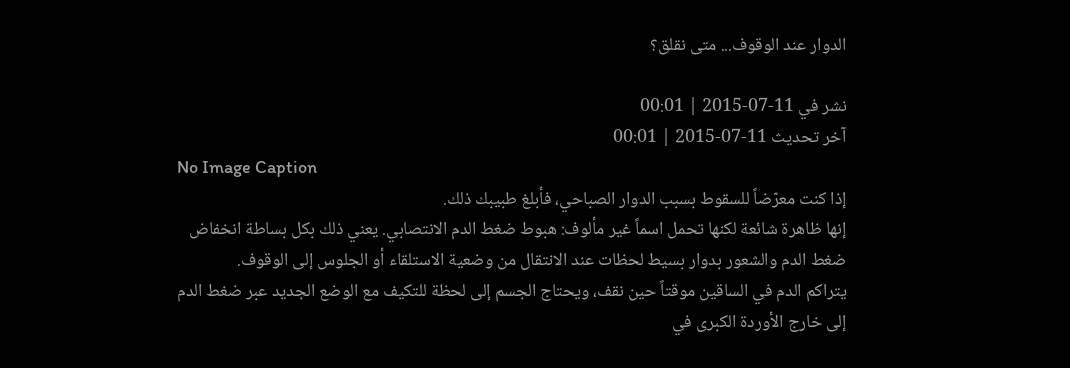الدوار عند الوقوف... متى نقلق؟

نشر في 11-07-2015 | 00:01
آخر تحديث 11-07-2015 | 00:01
No Image Caption
إذا كنت معرّضاً للسقوط بسبب الدوار الصباحي، فأبلغ طبيبك ذلك.
إنها ظاهرة شائعة لكنها تحمل اسماً غير مألوف: هبوط ضغط الدم الانتصابي. يعني ذلك بكل بساطة انخفاض ضغط الدم والشعور بدوار بسيط لحظات عند الانتقال من وضعية الاستلقاء أو الجلوس إلى الوقوف.
يتراكم الدم في الساقين موقتاً حين نقف، ويحتاج الجسم إلى لحظة للتكيف مع الوضع الجديد عبر ضغط الدم إلى خارج الأوردة الكبرى في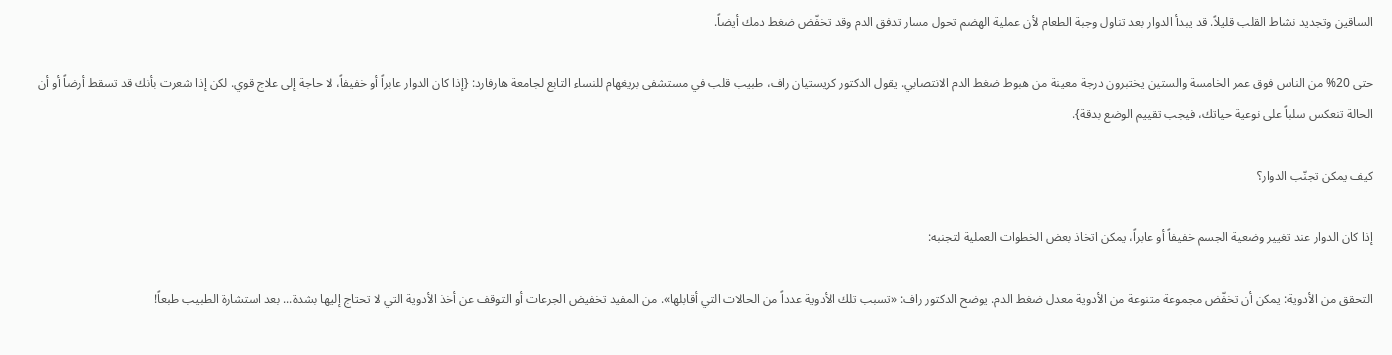الساقين وتجديد نشاط القلب قليلاً. قد يبدأ الدوار بعد تناول وجبة الطعام لأن عملية الهضم تحول مسار تدفق الدم وقد تخفّض ضغط دمك أيضاً.

حتى 20% من الناس فوق عمر الخامسة والستين يختبرون درجة معينة من هبوط ضغط الدم الانتصابي. يقول الدكتور كريستيان راف، طبيب قلب في مستشفى بريغهام للنساء التابع لجامعة هارفارد: {إذا كان الدوار عابراً أو خفيفاً، لا حاجة إلى علاج قوي. لكن إذا شعرت بأنك قد تسقط أرضاً أو أن الحالة تنعكس سلباً على نوعية حياتك، فيجب تقييم الوضع بدقة}.

كيف يمكن تجنّب الدوار؟

إذا كان الدوار عند تغيير وضعية الجسم خفيفاً أو عابراً، يمكن اتخاذ بعض الخطوات العملية لتجنبه:

التحقق من الأدوية: يمكن أن تخفّض مجموعة متنوعة من الأدوية معدل ضغط الدم. يوضح الدكتور راف: «تسبب تلك الأدوية عدداً من الحالات التي أقابلها». من المفيد تخفيض الجرعات أو التوقف عن أخذ الأدوية التي لا تحتاج إليها بشدة... بعد استشارة الطبيب طبعاً!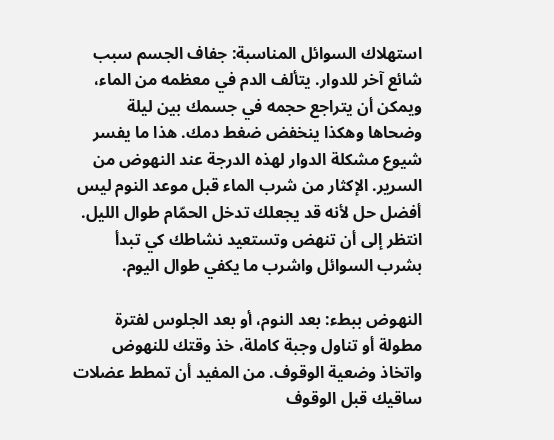استهلاك السوائل المناسبة: جفاف الجسم سبب شائع آخر للدوار. يتألف الدم في معظمه من الماء، ويمكن أن يتراجع حجمه في جسمك بين ليلة وضحاها وهكذا ينخفض ضغط دمك. هذا ما يفسر شيوع مشكلة الدوار لهذه الدرجة عند النهوض من السرير. الإكثار من شرب الماء قبل موعد النوم ليس أفضل حل لأنه قد يجعلك تدخل الحمّام طوال الليل. انتظر إلى أن تنهض وتستعيد نشاطك كي تبدأ بشرب السوائل واشرب ما يكفي طوال اليوم.

النهوض ببطء: بعد النوم، أو بعد الجلوس لفترة مطولة أو تناول وجبة كاملة، خذ وقتك للنهوض واتخاذ وضعية الوقوف. من المفيد أن تمطط عضلات ساقيك قبل الوقوف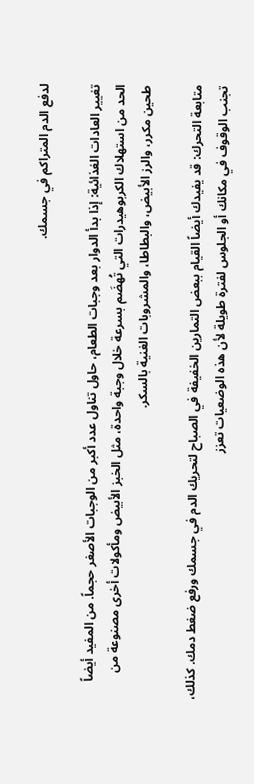لدفع الدم المتراكم في جسمك.

تغيير العادات الغذائية: إذا بدأ الدوار بعد وجبات الطعام، حاول تناول عدد أكبر من الوجبات الأصغر حجماً. من المفيد أيضاً الحد من استهلاك الكربوهيدرات التي تُهضَم بسرعة خلال وجبة واحدة، مثل الخبز الأبيض ومأكولات أخرى مصنوعة من طحين مكرر، والرز الأبيض، والبطاطا، والمشروبات الغنية بالسكر.

متابعة التحرك: قد يفيدك أيضاً القيام ببعض التمارين الخفيفة في الصباح لتحريك الدم في جسمك ورفع ضغط دمك. كذلك، تجنب الوقوف في مكانك أو الجلوس لفترة طويلة لأن هذه الوضعيات تعزز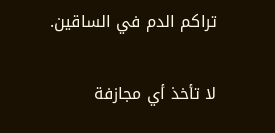تراكم الدم في الساقين.

لا تأخذ أي مجازفة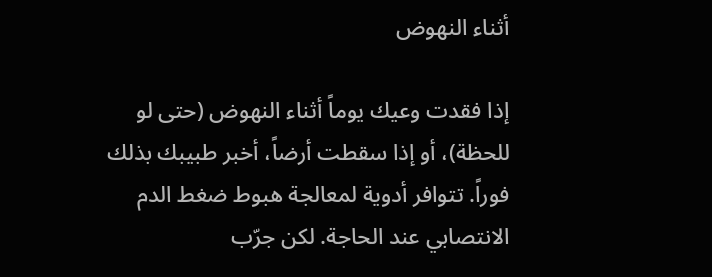أثناء النهوض

إذا فقدت وعيك يوماً أثناء النهوض (حتى لو للحظة)، أو إذا سقطت أرضاً، أخبر طبيبك بذلك فوراً. تتوافر أدوية لمعالجة هبوط ضغط الدم الانتصابي عند الحاجة. لكن جرّب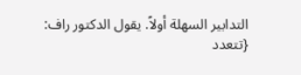التدابير السهلة أولاً. يقول الدكتور راف: {تتعدد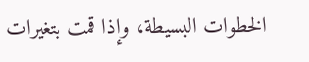الخطوات البسيطة، وإذا قمت بتغيرات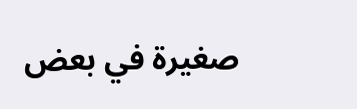صغيرة في بعض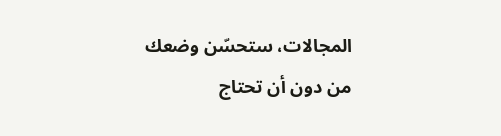المجالات، ستحسّن وضعك من دون أن تحتاج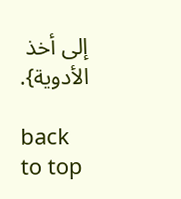إلى أخذ الأدوية}.

back to top